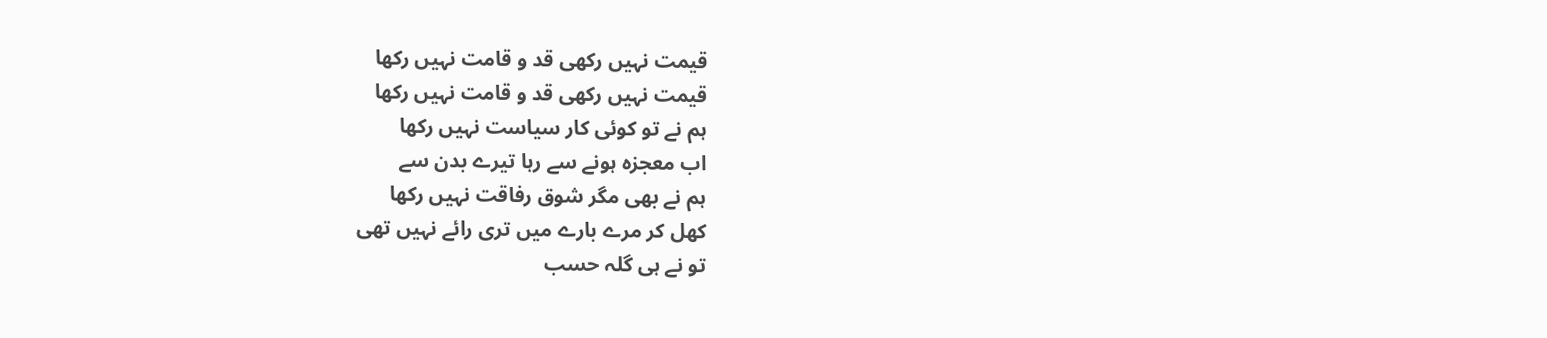قیمت نہیں رکھی قد و قامت نہیں رکھا
قیمت نہیں رکھی قد و قامت نہیں رکھا
ہم نے تو کوئی کار سیاست نہیں رکھا
اب معجزہ ہونے سے رہا تیرے بدن سے
ہم نے بھی مگر شوق رفاقت نہیں رکھا
کھل کر مرے بارے میں تری رائے نہیں تھی
تو نے ہی گلہ حسب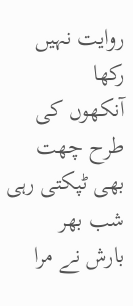روایت نہیں رکھا
آنکھوں کی طرح چھت بھی ٹپکتی رہی شب بھر
بارش نے مرا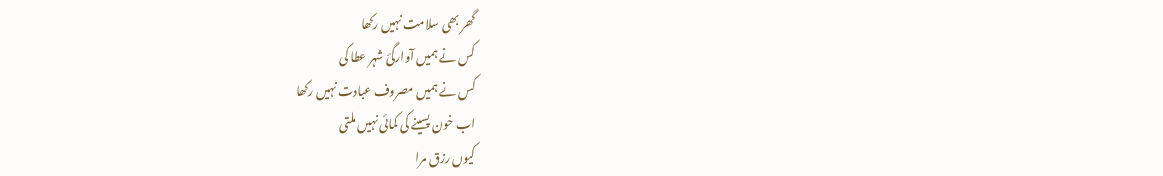گھر بھی سلامت نہیں رکھا
کس نے ہمیں آوارگیٔ شہر عطا کی
کس نے ہمیں مصروف عبادت نہیں رکھا
اب خون پسینے کی کمائی نہیں ملتی
کیوں رزق مرا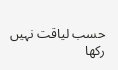حسب لیاقت نہیں رکھا